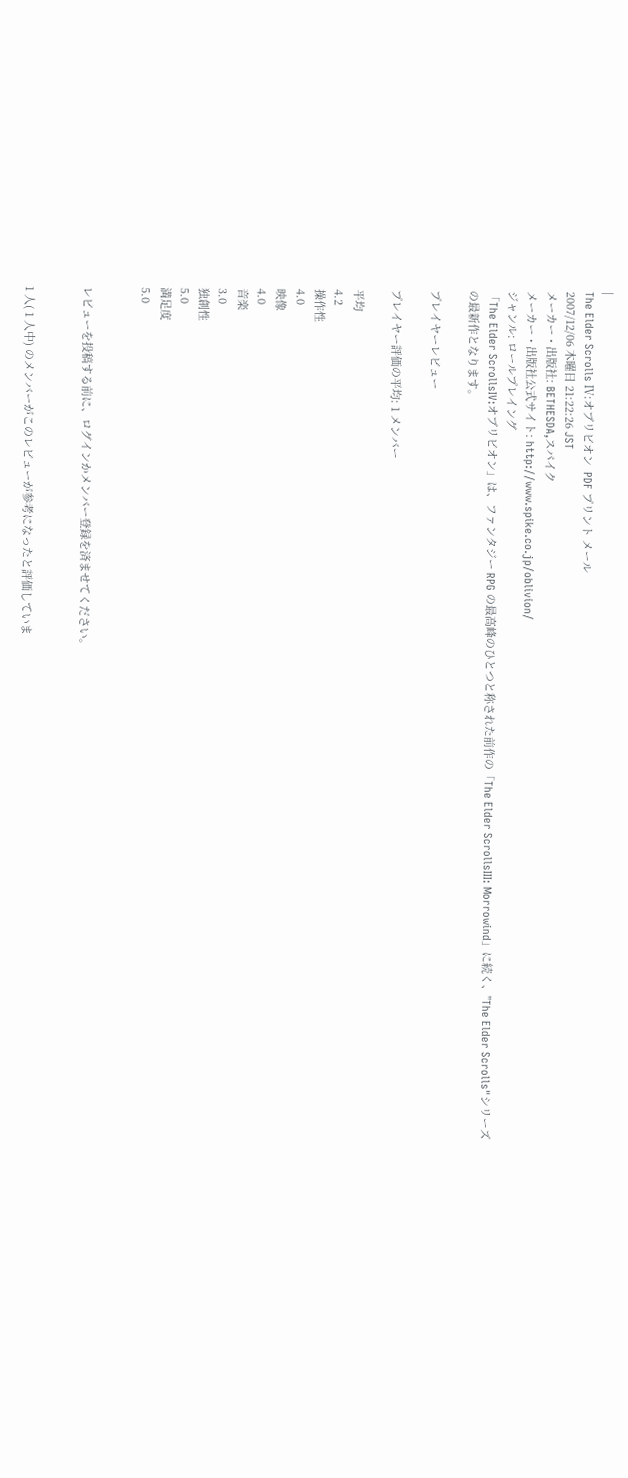|
The Elder Scrolls Ⅳ:オブリビオン  PDF プリント メール
2007/12/06 木曜日 21:22:26 JST
メーカー・出版社: BETHESDA,スパイク
メーカー・出版社公式サイト: http://www.spike.co.jp/oblivion/
ジャンル: ロールプレイング
「The Elder ScrollsIV:オブリビオン」は、ファンタジー RPG の最高峰のひとつと称された前作の「The Elder ScrollsIII: Morrowind」に続く、"The Elder Scrolls"シリーズの最新作となります。

プレイヤーレビュー

プレイヤー評価の平均: 1 メンバー

平均
4.2
操作性
4.0
映像
4.0
音楽
3.0
独創性
5.0
満足度
5.0


レビューを投稿する前に、ログインかメンバー登録を済ませてください。


1 人( 1 人中) のメンバーがこのレビューが参考になったと評価していま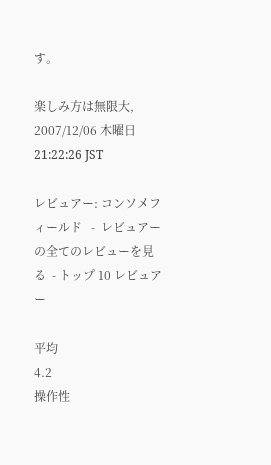す。

楽しみ方は無限大, 2007/12/06 木曜日 21:22:26 JST

レビュアー: コンソメフィールド   -  レビュアーの全てのレビューを見る  - トップ 10 レビュアー

平均
4.2
操作性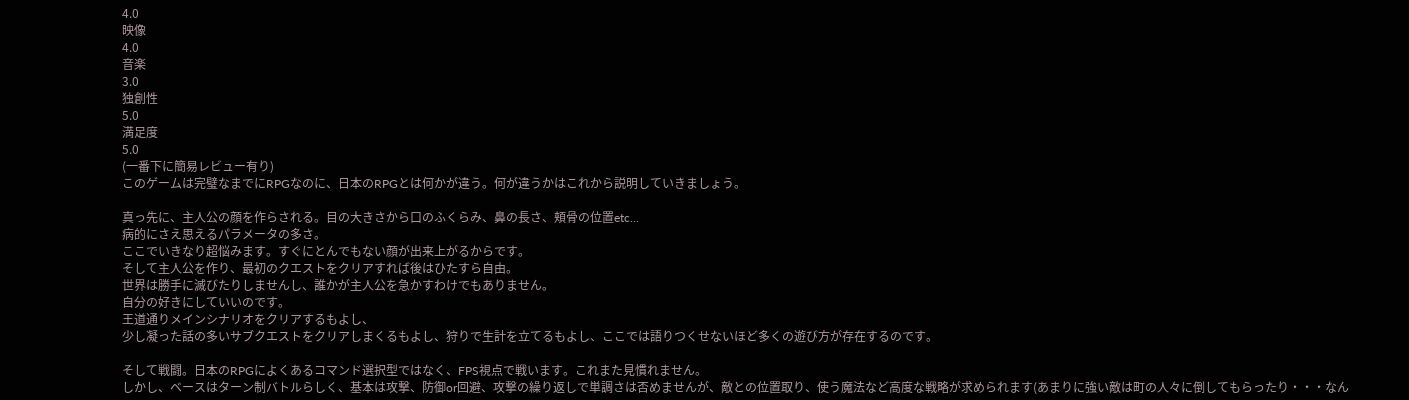4.0
映像
4.0
音楽
3.0
独創性
5.0
満足度
5.0
(一番下に簡易レビュー有り)
このゲームは完璧なまでにRPGなのに、日本のRPGとは何かが違う。何が違うかはこれから説明していきましょう。

真っ先に、主人公の顔を作らされる。目の大きさから口のふくらみ、鼻の長さ、頬骨の位置etc...
病的にさえ思えるパラメータの多さ。
ここでいきなり超悩みます。すぐにとんでもない顔が出来上がるからです。
そして主人公を作り、最初のクエストをクリアすれば後はひたすら自由。
世界は勝手に滅びたりしませんし、誰かが主人公を急かすわけでもありません。
自分の好きにしていいのです。
王道通りメインシナリオをクリアするもよし、
少し凝った話の多いサブクエストをクリアしまくるもよし、狩りで生計を立てるもよし、ここでは語りつくせないほど多くの遊び方が存在するのです。

そして戦闘。日本のRPGによくあるコマンド選択型ではなく、FPS視点で戦います。これまた見慣れません。
しかし、ベースはターン制バトルらしく、基本は攻撃、防御or回避、攻撃の繰り返しで単調さは否めませんが、敵との位置取り、使う魔法など高度な戦略が求められます(あまりに強い敵は町の人々に倒してもらったり・・・なん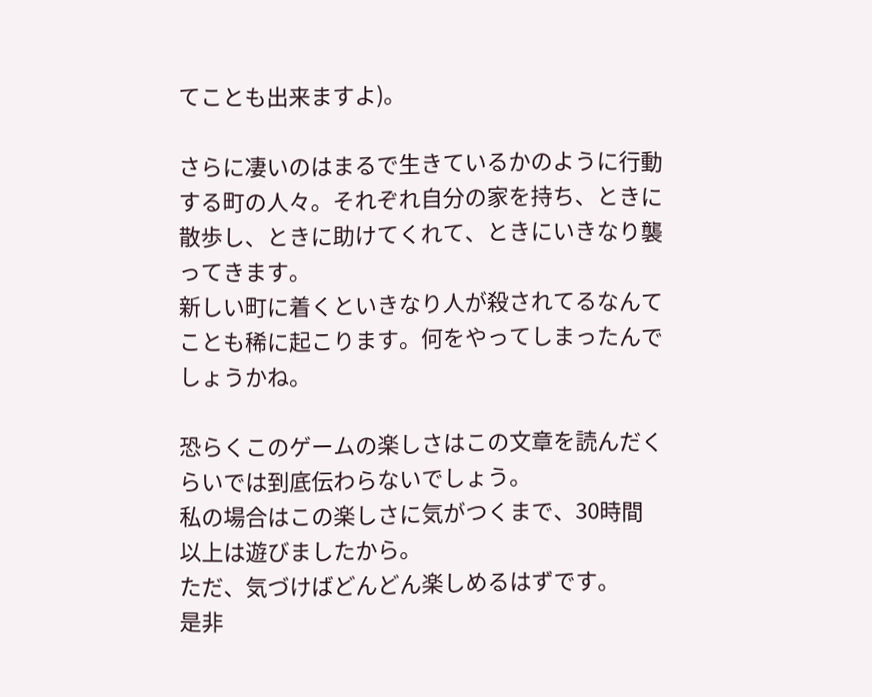てことも出来ますよ)。

さらに凄いのはまるで生きているかのように行動する町の人々。それぞれ自分の家を持ち、ときに散歩し、ときに助けてくれて、ときにいきなり襲ってきます。
新しい町に着くといきなり人が殺されてるなんてことも稀に起こります。何をやってしまったんでしょうかね。

恐らくこのゲームの楽しさはこの文章を読んだくらいでは到底伝わらないでしょう。
私の場合はこの楽しさに気がつくまで、30時間以上は遊びましたから。
ただ、気づけばどんどん楽しめるはずです。
是非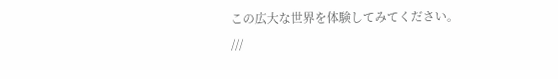この広大な世界を体験してみてください。
///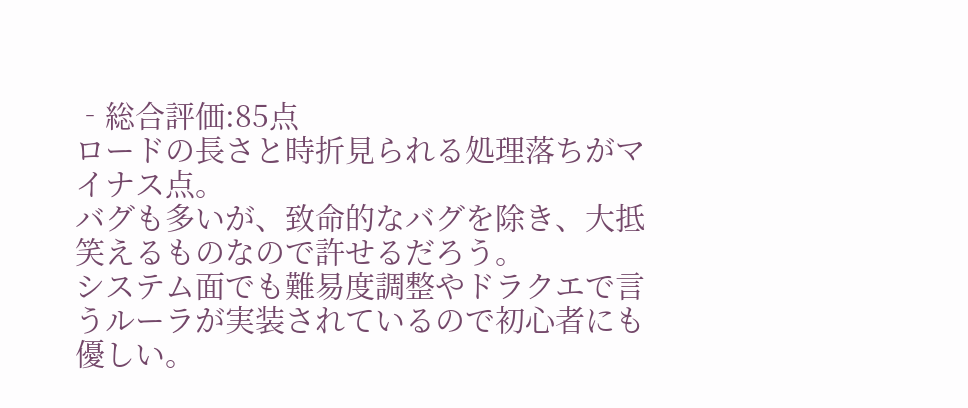‐総合評価:85点
ロードの長さと時折見られる処理落ちがマイナス点。
バグも多いが、致命的なバグを除き、大抵笑えるものなので許せるだろう。
システム面でも難易度調整やドラクエで言うルーラが実装されているので初心者にも優しい。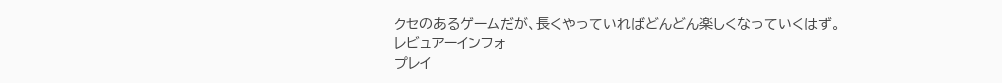クセのあるゲームだが、長くやっていればどんどん楽しくなっていくはず。
レビュアーインフォ
プレイ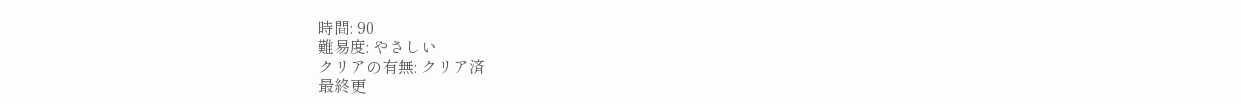時間: 90
難易度: やさしい
クリアの有無: クリア済
最終更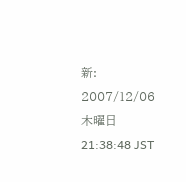新: 2007/12/06 木曜日 21:38:48 JST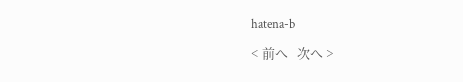hatena-b

< 前へ   次へ >